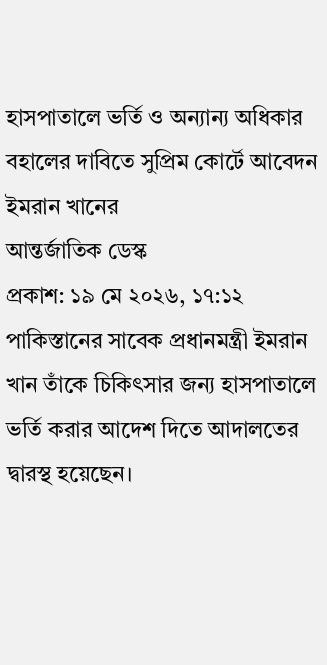হাসপাতালে ভর্তি ও অন্যান্য অধিকার বহালের দাবিতে সুপ্রিম কোর্টে আবেদন ইমরান খানের
আন্তর্জাতিক ডেস্ক
প্রকাশ: ১৯ মে ২০২৬, ১৭:১২
পাকিস্তানের সাবেক প্রধানমন্ত্রী ইমরান খান তাঁকে চিকিৎসার জন্য হাসপাতালে ভর্তি করার আদেশ দিতে আদালতের দ্বারস্থ হয়েছেন।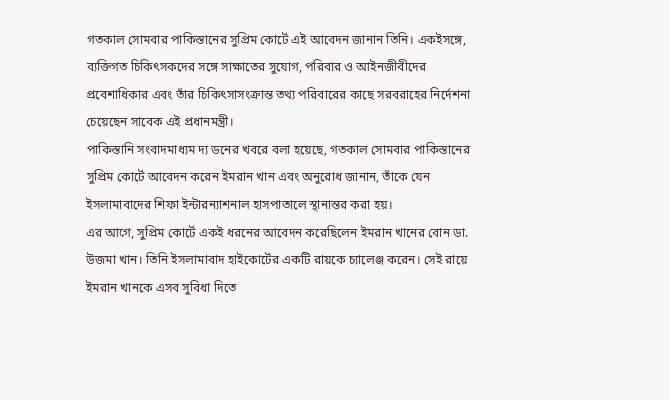গতকাল সোমবার পাকিস্তানের সুপ্রিম কোর্টে এই আবেদন জানান তিনি। একইসঙ্গে, ব্যক্তিগত চিকিৎসকদের সঙ্গে সাক্ষাতের সুযোগ, পরিবার ও আইনজীবীদের প্রবেশাধিকার এবং তাঁর চিকিৎসাসংক্রান্ত তথ্য পরিবারের কাছে সরবরাহের নির্দেশনা চেয়েছেন সাবেক এই প্রধানমন্ত্রী।
পাকিস্তানি সংবাদমাধ্যম দ্য ডনের খবরে বলা হয়েছে, গতকাল সোমবার পাকিস্তানের সুপ্রিম কোর্টে আবেদন করেন ইমরান খান এবং অনুরোধ জানান, তাঁকে যেন ইসলামাবাদের শিফা ইন্টারন্যাশনাল হাসপাতালে স্থানান্তর করা হয়।
এর আগে, সুপ্রিম কোর্টে একই ধরনের আবেদন করেছিলেন ইমরান খানের বোন ডা. উজমা খান। তিনি ইসলামাবাদ হাইকোর্টের একটি রায়কে চ্যালেঞ্জ করেন। সেই রায়ে ইমরান খানকে এসব সুবিধা দিতে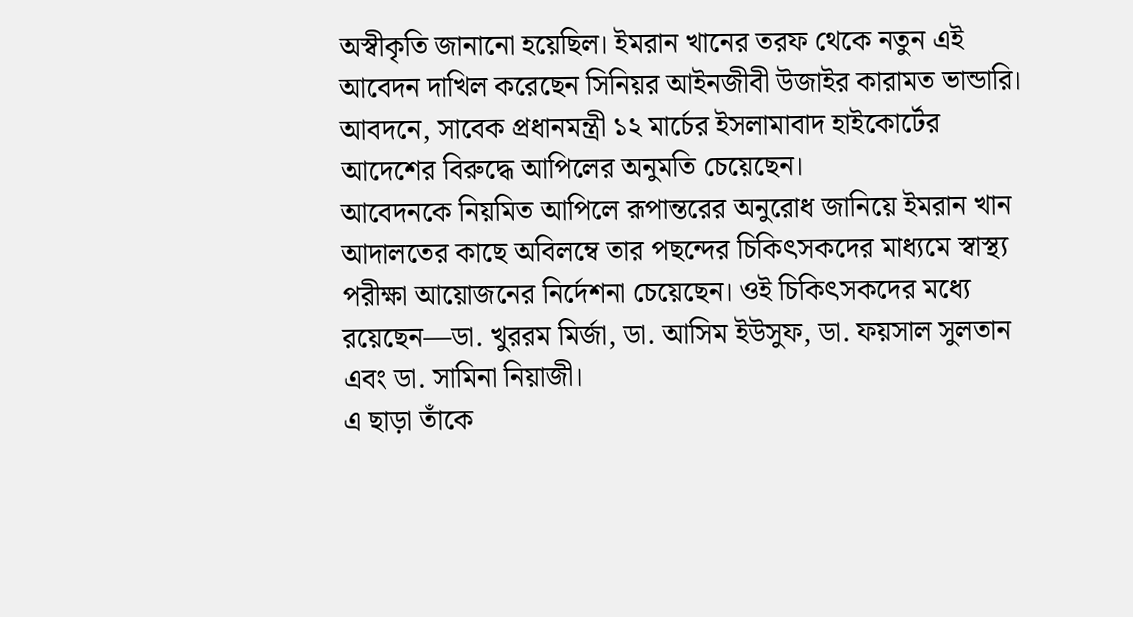অস্বীকৃতি জানানো হয়েছিল। ইমরান খানের তরফ থেকে নতুন এই আবেদন দাখিল করেছেন সিনিয়র আইনজীবী উজাইর কারামত ভান্ডারি। আবদনে, সাবেক প্রধানমন্ত্রী ১২ মার্চের ইসলামাবাদ হাইকোর্টের আদেশের বিরুদ্ধে আপিলের অনুমতি চেয়েছেন।
আবেদনকে নিয়মিত আপিলে রূপান্তরের অনুরোধ জানিয়ে ইমরান খান আদালতের কাছে অবিলম্বে তার পছন্দের চিকিৎসকদের মাধ্যমে স্বাস্থ্য পরীক্ষা আয়োজনের নির্দেশনা চেয়েছেন। ওই চিকিৎসকদের মধ্যে রয়েছেন—ডা. খুররম মির্জা, ডা. আসিম ইউসুফ, ডা. ফয়সাল সুলতান এবং ডা. সামিনা নিয়াজী।
এ ছাড়া তাঁকে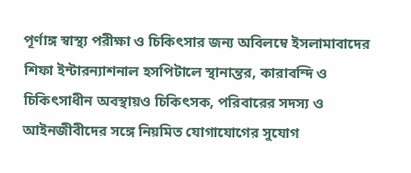পূর্ণাঙ্গ স্বাস্থ্য পরীক্ষা ও চিকিৎসার জন্য অবিলম্বে ইসলামাবাদের শিফা ইন্টারন্যাশনাল হসপিটালে স্থানান্তর, কারাবন্দি ও চিকিৎসাধীন অবস্থায়ও চিকিৎসক, পরিবারের সদস্য ও আইনজীবীদের সঙ্গে নিয়মিত যোগাযোগের সুযোগ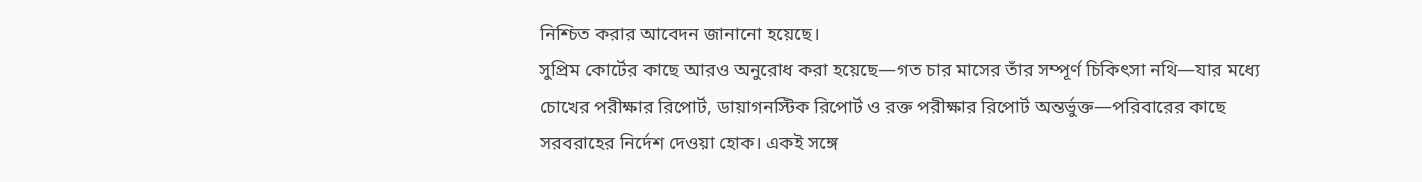নিশ্চিত করার আবেদন জানানো হয়েছে।
সুপ্রিম কোর্টের কাছে আরও অনুরোধ করা হয়েছে—গত চার মাসের তাঁর সম্পূর্ণ চিকিৎসা নথি—যার মধ্যে চোখের পরীক্ষার রিপোর্ট, ডায়াগনস্টিক রিপোর্ট ও রক্ত পরীক্ষার রিপোর্ট অন্তর্ভুক্ত—পরিবারের কাছে সরবরাহের নির্দেশ দেওয়া হোক। একই সঙ্গে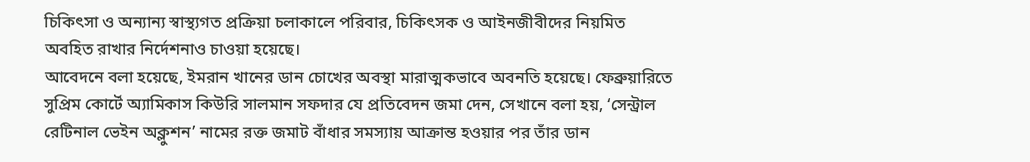চিকিৎসা ও অন্যান্য স্বাস্থ্যগত প্রক্রিয়া চলাকালে পরিবার, চিকিৎসক ও আইনজীবীদের নিয়মিত অবহিত রাখার নির্দেশনাও চাওয়া হয়েছে।
আবেদনে বলা হয়েছে, ইমরান খানের ডান চোখের অবস্থা মারাত্মকভাবে অবনতি হয়েছে। ফেব্রুয়ারিতে সুপ্রিম কোর্টে অ্যামিকাস কিউরি সালমান সফদার যে প্রতিবেদন জমা দেন, সেখানে বলা হয়, ‘সেন্ট্রাল রেটিনাল ভেইন অক্লুশন’ নামের রক্ত জমাট বাঁধার সমস্যায় আক্রান্ত হওয়ার পর তাঁর ডান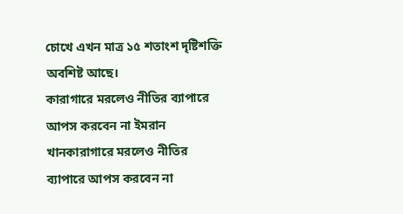চোখে এখন মাত্র ১৫ শতাংশ দৃষ্টিশক্তি অবশিষ্ট আছে।
কারাগারে মরলেও নীতির ব্যাপারে আপস করবেন না ইমরান খানকারাগারে মরলেও নীতির ব্যাপারে আপস করবেন না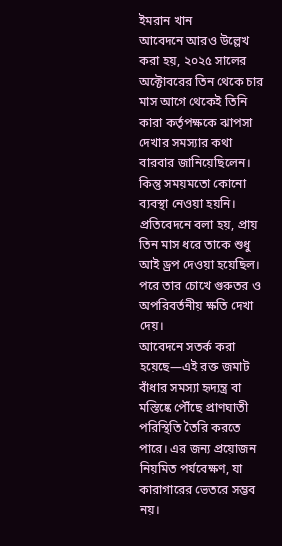ইমরান খান
আবেদনে আরও উল্লেখ করা হয়, ২০২৫ সালের অক্টোবরের তিন থেকে চার মাস আগে থেকেই তিনি কারা কর্তৃপক্ষকে ঝাপসা দেখার সমস্যার কথা বারবার জানিয়েছিলেন। কিন্তু সময়মতো কোনো ব্যবস্থা নেওয়া হয়নি। প্রতিবেদনে বলা হয়, প্রায় তিন মাস ধরে তাকে শুধু আই ড্রপ দেওয়া হয়েছিল। পরে তার চোখে গুরুতর ও অপরিবর্তনীয় ক্ষতি দেখা দেয়।
আবেদনে সতর্ক করা হয়েছে—এই রক্ত জমাট বাঁধার সমস্যা হৃদ্যন্ত্র বা মস্তিষ্কে পৌঁছে প্রাণঘাতী পরিস্থিতি তৈরি করতে পারে। এর জন্য প্রয়োজন নিয়মিত পর্যবেক্ষণ, যা কারাগারের ভেতরে সম্ভব নয়।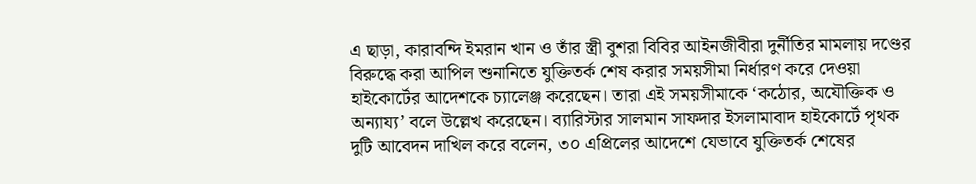এ ছাড়া, কারাবন্দি ইমরান খান ও তাঁর স্ত্রী বুশরা বিবির আইনজীবীরা দুর্নীতির মামলায় দণ্ডের বিরুদ্ধে করা আপিল শুনানিতে যুক্তিতর্ক শেষ করার সময়সীমা নির্ধারণ করে দেওয়া হাইকোর্টের আদেশকে চ্যালেঞ্জ করেছেন। তারা এই সময়সীমাকে ‘কঠোর, অযৌক্তিক ও অন্যায্য’ বলে উল্লেখ করেছেন। ব্যারিস্টার সালমান সাফদার ইসলামাবাদ হাইকোর্টে পৃথক দুটি আবেদন দাখিল করে বলেন, ৩০ এপ্রিলের আদেশে যেভাবে যুক্তিতর্ক শেষের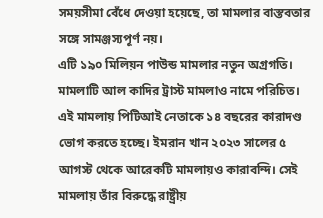সময়সীমা বেঁধে দেওয়া হয়েছে, তা মামলার বাস্তবতার সঙ্গে সামঞ্জস্যপূর্ণ নয়।
এটি ১৯০ মিলিয়ন পাউন্ড মামলার নতুন অগ্রগতি। মামলাটি আল কাদির ট্রাস্ট মামলাও নামে পরিচিত। এই মামলায় পিটিআই নেতাকে ১৪ বছরের কারাদণ্ড ভোগ করতে হচ্ছে। ইমরান খান ২০২৩ সালের ৫ আগস্ট থেকে আরেকটি মামলায়ও কারাবন্দি। সেই মামলায় তাঁর বিরুদ্ধে রাষ্ট্রীয়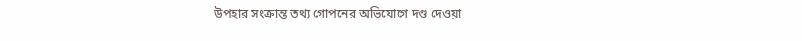উপহার সংক্রান্ত তথ্য গোপনের অভিযোগে দণ্ড দেওয়া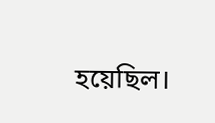হয়েছিল।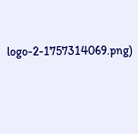logo-2-1757314069.png)